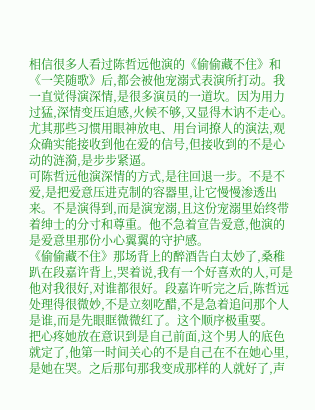相信很多人看过陈哲远他演的《偷偷藏不住》和《一笑随歌》后,都会被他宠溺式表演所打动。我一直觉得演深情,是很多演员的一道坎。因为用力过猛,深情变压迫感,火候不够,又显得木讷不走心。尤其那些习惯用眼神放电、用台词撩人的演法,观众确实能接收到他在爱的信号,但接收到的不是心动的涟漪,是步步紧逼。
可陈哲远他演深情的方式,是往回退一步。不是不爱,是把爱意压进克制的容器里,让它慢慢渗透出来。不是演得到,而是演宠溺,且这份宠溺里始终带着绅士的分寸和尊重。他不急着宣告爱意,他演的是爱意里那份小心翼翼的守护感。
《偷偷藏不住》那场背上的醉酒告白太妙了,桑稚趴在段嘉许背上,哭着说,我有一个好喜欢的人,可是他对我很好,对谁都很好。段嘉许听完之后,陈哲远处理得很微妙,不是立刻吃醋,不是急着追问那个人是谁,而是先眼眶微微红了。这个顺序极重要。
把心疼她放在意识到是自己前面,这个男人的底色就定了,他第一时间关心的不是自己在不在她心里,是她在哭。之后那句那我变成那样的人就好了,声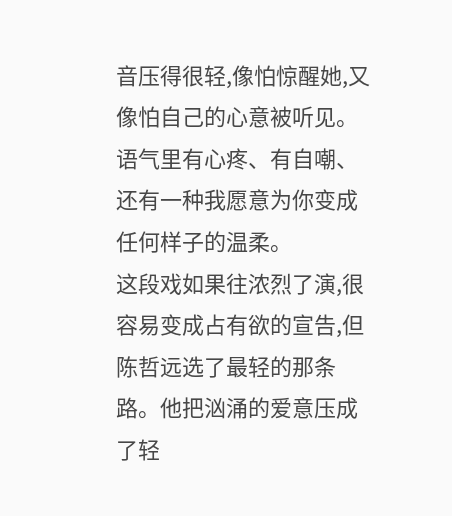音压得很轻,像怕惊醒她,又像怕自己的心意被听见。语气里有心疼、有自嘲、还有一种我愿意为你变成任何样子的温柔。
这段戏如果往浓烈了演,很容易变成占有欲的宣告,但陈哲远选了最轻的那条路。他把汹涌的爱意压成了轻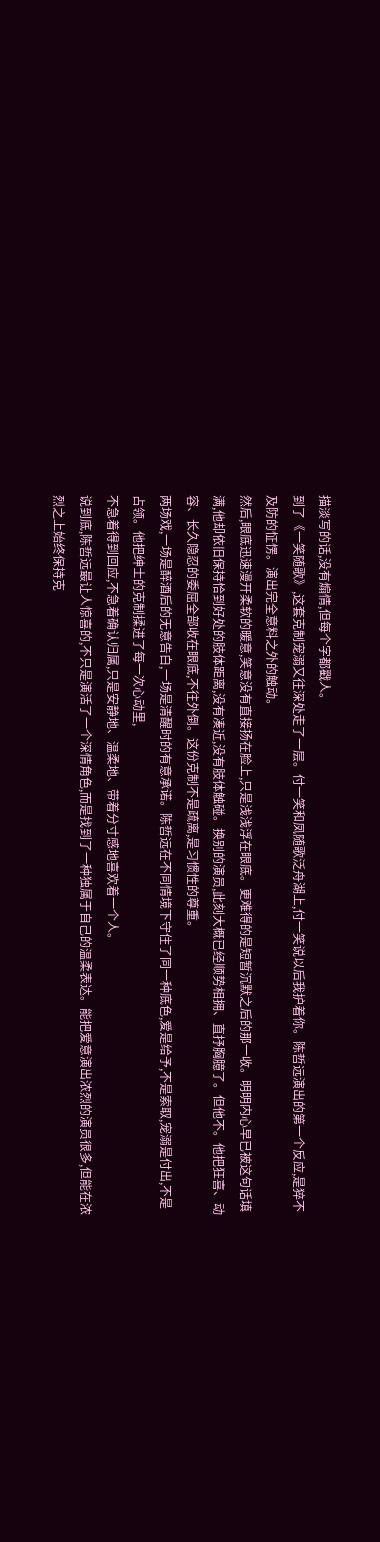描淡写的话,没有煽情,但每个字都戳人。
到了《一笑随歌》,这套克制宠溺又往深处走了一层。付一笑和凤随歌泛舟湖上,付一笑说以后我护着你。陈哲远演出的第一个反应,是猝不及防的怔愣。演出完全意料之外的触动。
然后,眼底迅速漫开柔软的暖意,笑意没有直接扬在脸上,只是浅浅浮在眼底。更难得的是短暂沉默之后的那一收。明明内心早已被这句话填满,他却依旧保持恰到好处的肢体距离,没有凑近,没有肢体触碰。换别的演员,此刻大概已经顺势相拥、直抒胸臆了。但他不。他把狂喜、动容、长久隐忍的委屈全部收在眼底,不往外倒。这份克制不是疏离,是习惯性的尊重。
两场戏,一场是醉酒后的无意告白,一场是清醒时的有意承诺。陈哲远在不同情境下守住了同一种底色,爱是给予,不是索取,宠溺是付出,不是占领。他把绅士的克制揉进了每一次心动里,
不急着得到回应,不急着确认归属,只是安静地、温柔地、带着分寸感地喜欢着一个人。
说到底,陈哲远最让人惊喜的,不只是演活了一个深情角色,而是找到了一种独属于自己的温柔表达。能把爱意演出浓烈的演员很多,但能在浓烈之上始终保持克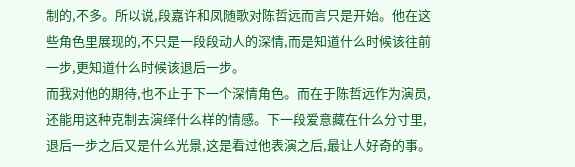制的,不多。所以说,段嘉许和凤随歌对陈哲远而言只是开始。他在这些角色里展现的,不只是一段段动人的深情,而是知道什么时候该往前一步,更知道什么时候该退后一步。
而我对他的期待,也不止于下一个深情角色。而在于陈哲远作为演员,还能用这种克制去演绎什么样的情感。下一段爱意藏在什么分寸里,退后一步之后又是什么光景,这是看过他表演之后,最让人好奇的事。